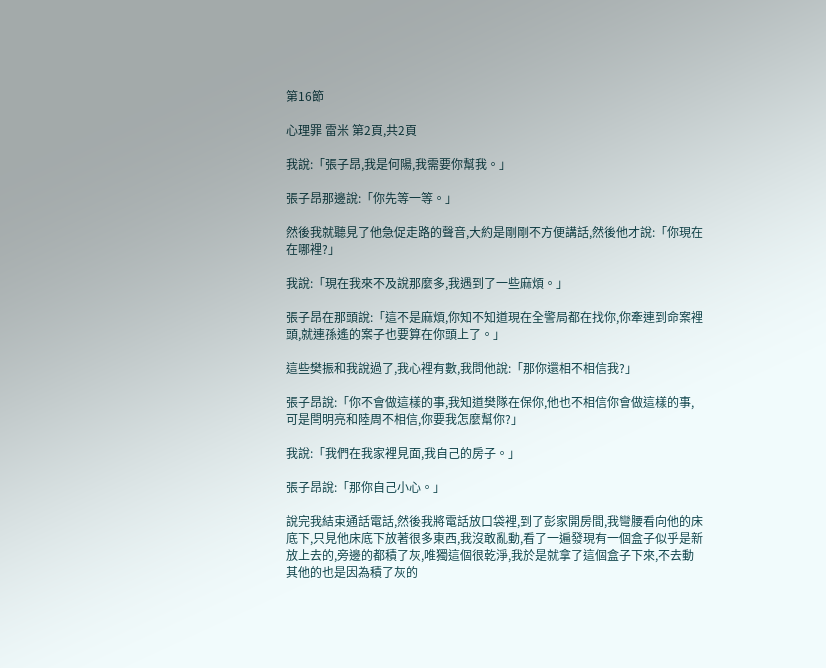第16節

心理罪 雷米 第2頁,共2頁

我說:「張子昂,我是何陽,我需要你幫我。」

張子昂那邊說:「你先等一等。」

然後我就聽見了他急促走路的聲音,大約是剛剛不方便講話,然後他才說:「你現在在哪裡?」

我說:「現在我來不及說那麼多,我遇到了一些麻煩。」

張子昂在那頭說:「這不是麻煩,你知不知道現在全警局都在找你,你牽連到命案裡頭,就連孫遙的案子也要算在你頭上了。」

這些樊振和我說過了,我心裡有數,我問他說:「那你還相不相信我?」

張子昂說:「你不會做這樣的事,我知道樊隊在保你,他也不相信你會做這樣的事,可是閆明亮和陸周不相信,你要我怎麼幫你?」

我說:「我們在我家裡見面,我自己的房子。」

張子昂說:「那你自己小心。」

說完我結束通話電話,然後我將電話放口袋裡,到了彭家開房間,我彎腰看向他的床底下,只見他床底下放著很多東西,我沒敢亂動,看了一遍發現有一個盒子似乎是新放上去的,旁邊的都積了灰,唯獨這個很乾淨,我於是就拿了這個盒子下來,不去動其他的也是因為積了灰的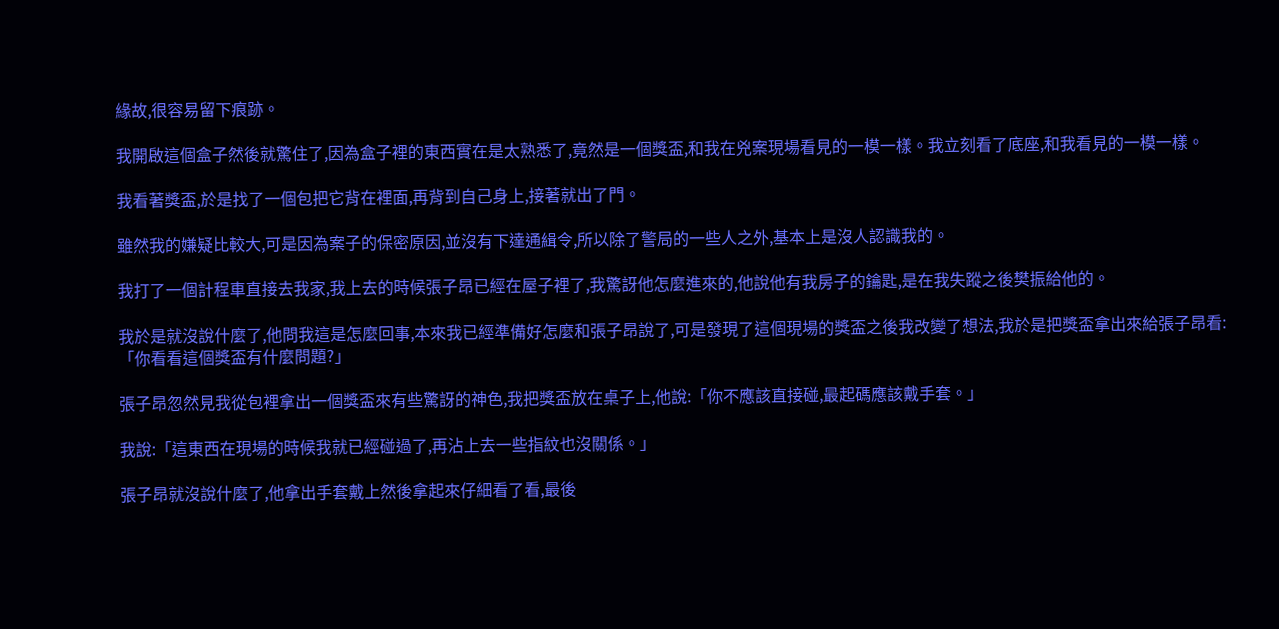緣故,很容易留下痕跡。

我開啟這個盒子然後就驚住了,因為盒子裡的東西實在是太熟悉了,竟然是一個獎盃,和我在兇案現場看見的一模一樣。我立刻看了底座,和我看見的一模一樣。

我看著獎盃,於是找了一個包把它背在裡面,再背到自己身上,接著就出了門。

雖然我的嫌疑比較大,可是因為案子的保密原因,並沒有下達通緝令,所以除了警局的一些人之外,基本上是沒人認識我的。

我打了一個計程車直接去我家,我上去的時候張子昂已經在屋子裡了,我驚訝他怎麼進來的,他說他有我房子的鑰匙,是在我失蹤之後樊振給他的。

我於是就沒說什麼了,他問我這是怎麼回事,本來我已經準備好怎麼和張子昂說了,可是發現了這個現場的獎盃之後我改變了想法,我於是把獎盃拿出來給張子昂看:「你看看這個獎盃有什麼問題?」

張子昂忽然見我從包裡拿出一個獎盃來有些驚訝的神色,我把獎盃放在桌子上,他說:「你不應該直接碰,最起碼應該戴手套。」

我說:「這東西在現場的時候我就已經碰過了,再沾上去一些指紋也沒關係。」

張子昂就沒說什麼了,他拿出手套戴上然後拿起來仔細看了看,最後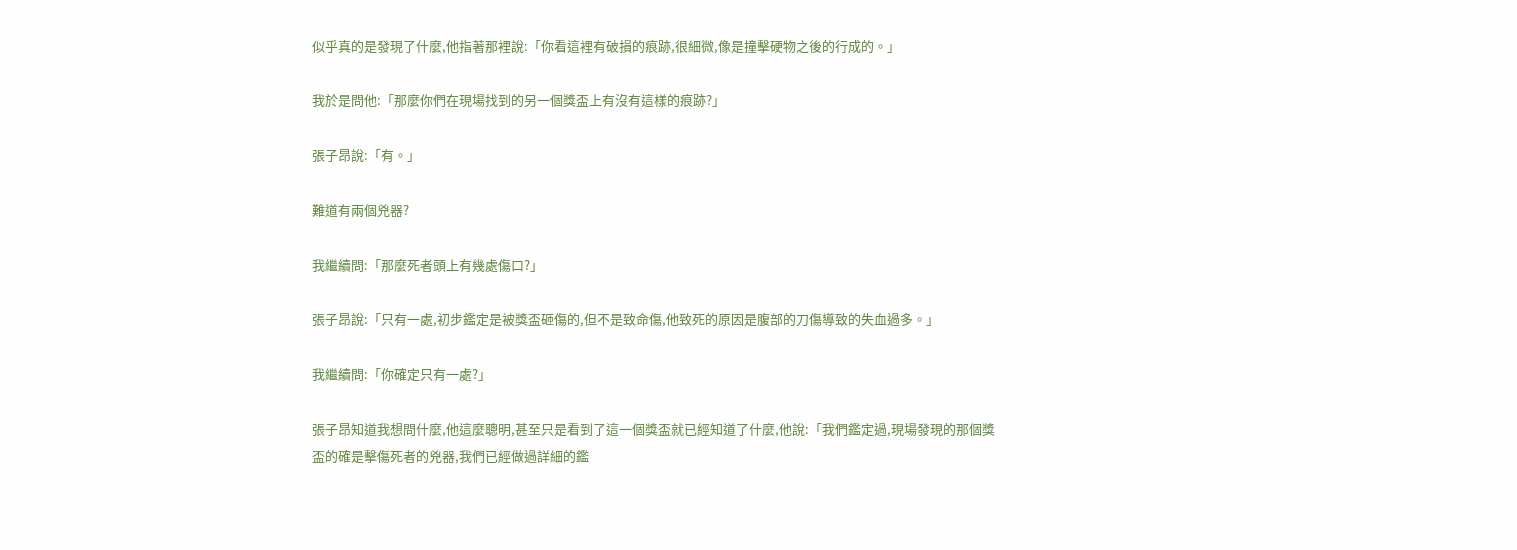似乎真的是發現了什麼,他指著那裡說:「你看這裡有破損的痕跡,很細微,像是撞擊硬物之後的行成的。」

我於是問他:「那麼你們在現場找到的另一個獎盃上有沒有這樣的痕跡?」

張子昂說:「有。」

難道有兩個兇器?

我繼續問:「那麼死者頭上有幾處傷口?」

張子昂說:「只有一處,初步鑑定是被獎盃砸傷的,但不是致命傷,他致死的原因是腹部的刀傷導致的失血過多。」

我繼續問:「你確定只有一處?」

張子昂知道我想問什麼,他這麼聰明,甚至只是看到了這一個獎盃就已經知道了什麼,他說:「我們鑑定過,現場發現的那個獎盃的確是擊傷死者的兇器,我們已經做過詳細的鑑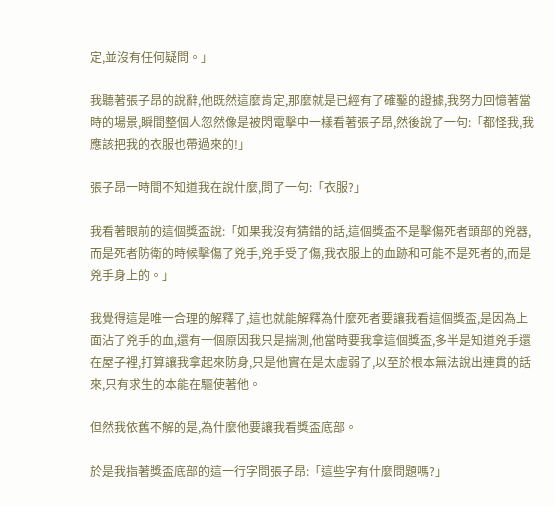定,並沒有任何疑問。」

我聽著張子昂的說辭,他既然這麼肯定,那麼就是已經有了確鑿的證據,我努力回憶著當時的場景,瞬間整個人忽然像是被閃電擊中一樣看著張子昂,然後說了一句:「都怪我,我應該把我的衣服也帶過來的!」

張子昂一時間不知道我在說什麼,問了一句:「衣服?」

我看著眼前的這個獎盃說:「如果我沒有猜錯的話,這個獎盃不是擊傷死者頭部的兇器,而是死者防衛的時候擊傷了兇手,兇手受了傷,我衣服上的血跡和可能不是死者的,而是兇手身上的。」

我覺得這是唯一合理的解釋了,這也就能解釋為什麼死者要讓我看這個獎盃,是因為上面沾了兇手的血,還有一個原因我只是揣測,他當時要我拿這個獎盃,多半是知道兇手還在屋子裡,打算讓我拿起來防身,只是他實在是太虛弱了,以至於根本無法說出連貫的話來,只有求生的本能在驅使著他。

但然我依舊不解的是,為什麼他要讓我看獎盃底部。

於是我指著獎盃底部的這一行字問張子昂:「這些字有什麼問題嗎?」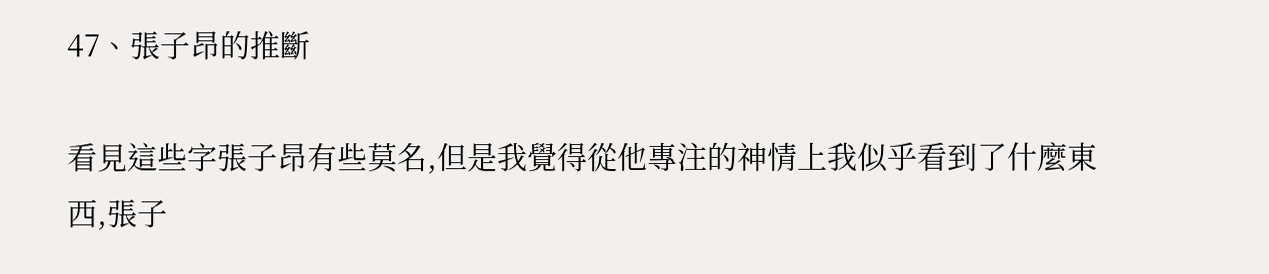47、張子昂的推斷

看見這些字張子昂有些莫名,但是我覺得從他專注的神情上我似乎看到了什麼東西,張子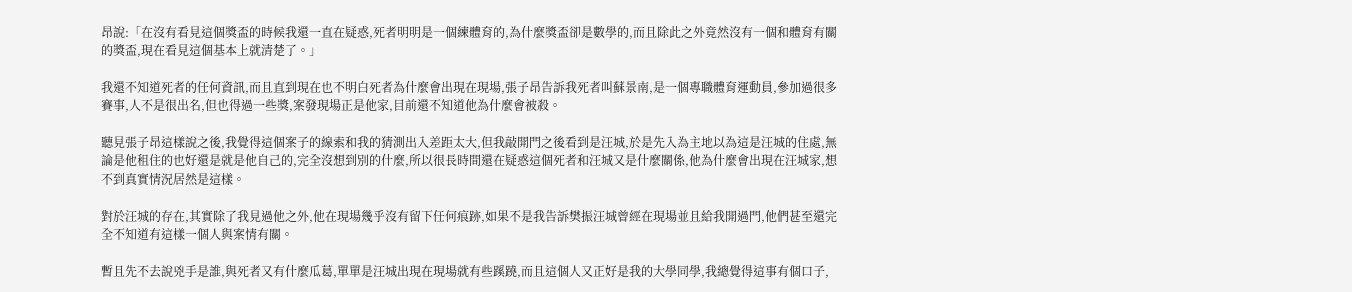昂說:「在沒有看見這個獎盃的時候我還一直在疑惑,死者明明是一個練體育的,為什麼獎盃卻是數學的,而且除此之外竟然沒有一個和體育有關的獎盃,現在看見這個基本上就清楚了。」

我還不知道死者的任何資訊,而且直到現在也不明白死者為什麼會出現在現場,張子昂告訴我死者叫蘇景南,是一個專職體育運動員,參加過很多賽事,人不是很出名,但也得過一些獎,案發現場正是他家,目前還不知道他為什麼會被殺。

聽見張子昂這樣說之後,我覺得這個案子的線索和我的猜測出入差距太大,但我敲開門之後看到是汪城,於是先入為主地以為這是汪城的住處,無論是他租住的也好還是就是他自己的,完全沒想到別的什麼,所以很長時間還在疑惑這個死者和汪城又是什麼關係,他為什麼會出現在汪城家,想不到真實情況居然是這樣。

對於汪城的存在,其實除了我見過他之外,他在現場幾乎沒有留下任何痕跡,如果不是我告訴樊振汪城曾經在現場並且給我開過門,他們甚至還完全不知道有這樣一個人與案情有關。

暫且先不去說兇手是誰,與死者又有什麼瓜葛,單單是汪城出現在現場就有些蹊蹺,而且這個人又正好是我的大學同學,我總覺得這事有個口子,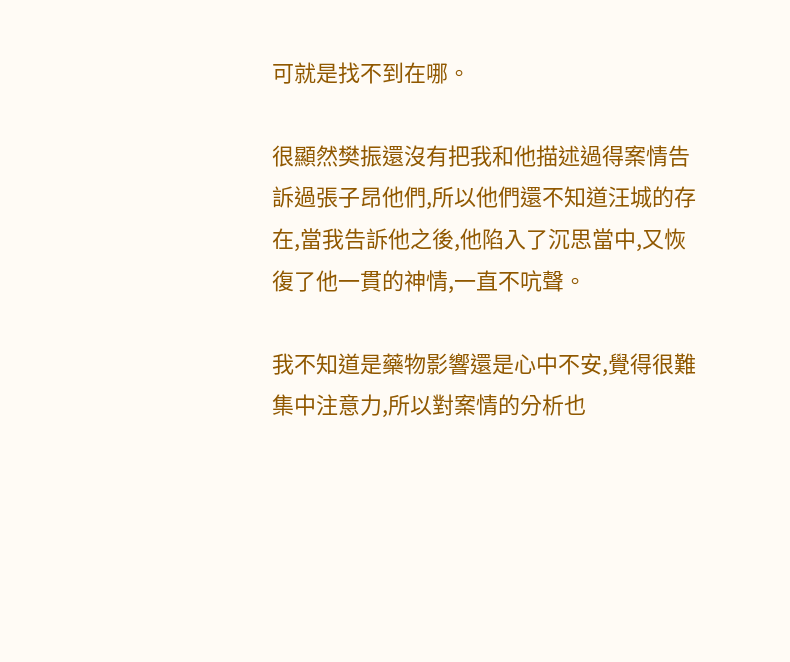可就是找不到在哪。

很顯然樊振還沒有把我和他描述過得案情告訴過張子昂他們,所以他們還不知道汪城的存在,當我告訴他之後,他陷入了沉思當中,又恢復了他一貫的神情,一直不吭聲。

我不知道是藥物影響還是心中不安,覺得很難集中注意力,所以對案情的分析也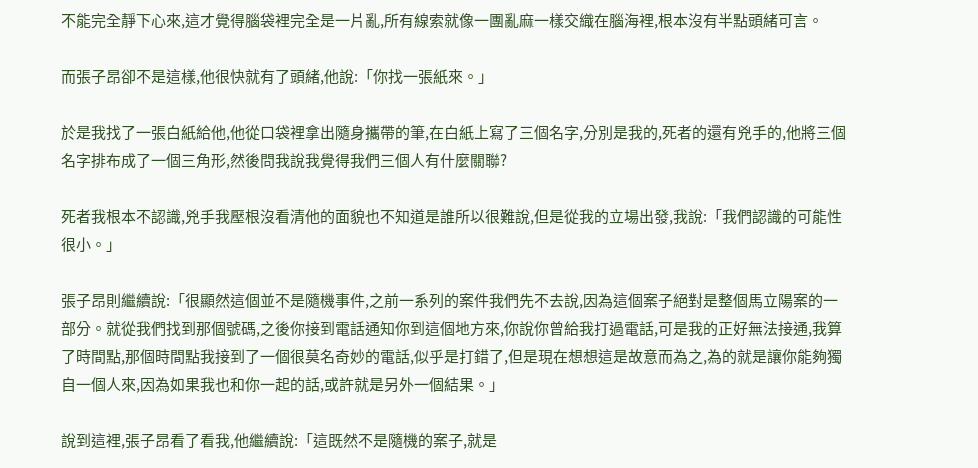不能完全靜下心來,這才覺得腦袋裡完全是一片亂,所有線索就像一團亂麻一樣交織在腦海裡,根本沒有半點頭緒可言。

而張子昂卻不是這樣,他很快就有了頭緒,他說:「你找一張紙來。」

於是我找了一張白紙給他,他從口袋裡拿出隨身攜帶的筆,在白紙上寫了三個名字,分別是我的,死者的還有兇手的,他將三個名字排布成了一個三角形,然後問我說我覺得我們三個人有什麼關聯?

死者我根本不認識,兇手我壓根沒看清他的面貌也不知道是誰所以很難說,但是從我的立場出發,我說:「我們認識的可能性很小。」

張子昂則繼續說:「很顯然這個並不是隨機事件,之前一系列的案件我們先不去說,因為這個案子絕對是整個馬立陽案的一部分。就從我們找到那個號碼,之後你接到電話通知你到這個地方來,你說你曾給我打過電話,可是我的正好無法接通,我算了時間點,那個時間點我接到了一個很莫名奇妙的電話,似乎是打錯了,但是現在想想這是故意而為之,為的就是讓你能夠獨自一個人來,因為如果我也和你一起的話,或許就是另外一個結果。」

說到這裡,張子昂看了看我,他繼續說:「這既然不是隨機的案子,就是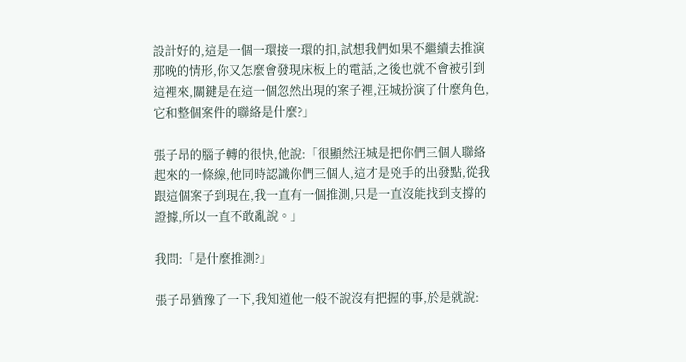設計好的,這是一個一環接一環的扣,試想我們如果不繼續去推演那晚的情形,你又怎麼會發現床板上的電話,之後也就不會被引到這裡來,關鍵是在這一個忽然出現的案子裡,汪城扮演了什麼角色,它和整個案件的聯絡是什麼?」

張子昂的腦子轉的很快,他說:「很顯然汪城是把你們三個人聯絡起來的一條線,他同時認識你們三個人,這才是兇手的出發點,從我跟這個案子到現在,我一直有一個推測,只是一直沒能找到支撐的證據,所以一直不敢亂說。」

我問:「是什麼推測?」

張子昂猶豫了一下,我知道他一般不說沒有把握的事,於是就說: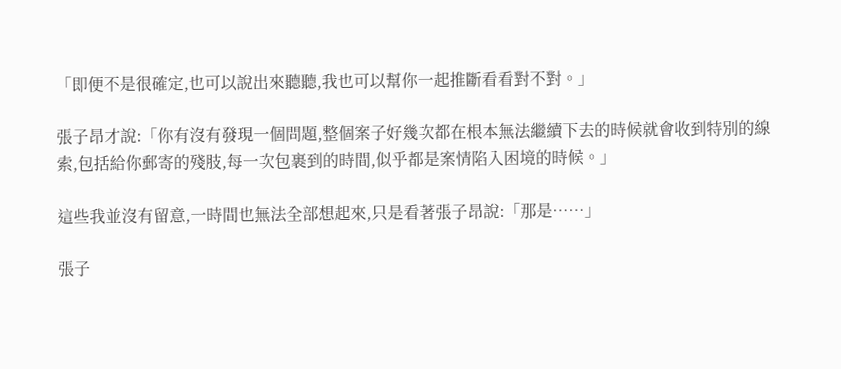「即便不是很確定,也可以說出來聽聽,我也可以幫你一起推斷看看對不對。」

張子昂才說:「你有沒有發現一個問題,整個案子好幾次都在根本無法繼續下去的時候就會收到特別的線索,包括給你郵寄的殘肢,每一次包裹到的時間,似乎都是案情陷入困境的時候。」

這些我並沒有留意,一時間也無法全部想起來,只是看著張子昂說:「那是……」

張子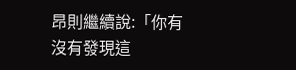昂則繼續說:「你有沒有發現這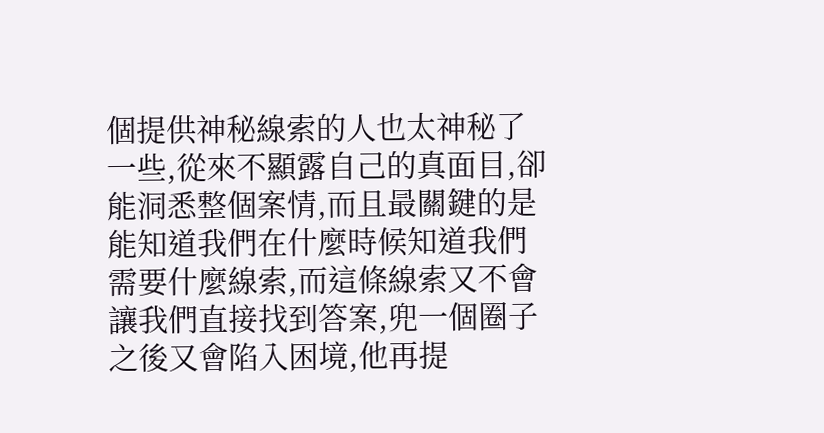個提供神秘線索的人也太神秘了一些,從來不顯露自己的真面目,卻能洞悉整個案情,而且最關鍵的是能知道我們在什麼時候知道我們需要什麼線索,而這條線索又不會讓我們直接找到答案,兜一個圈子之後又會陷入困境,他再提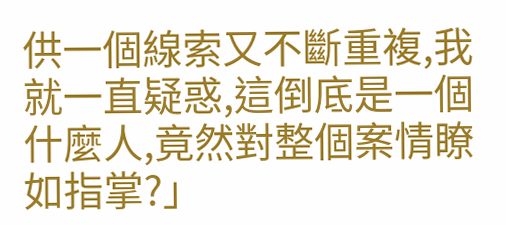供一個線索又不斷重複,我就一直疑惑,這倒底是一個什麼人,竟然對整個案情瞭如指掌?」